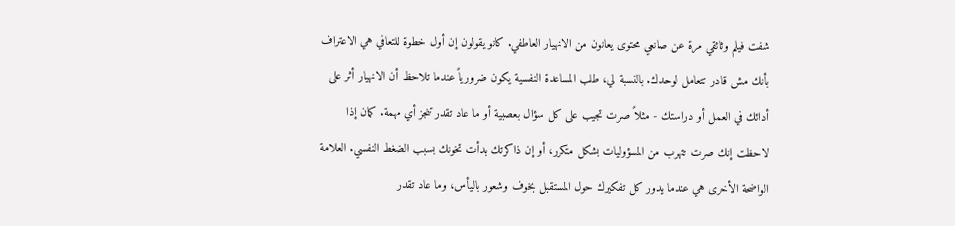شفت فيلم وثائقي مرة عن صانعي محتوى يعانون من الانهيار العاطفي. كانو يقولون إن أول خطوة للتعافي هي الاعتراف بأنك مش قادر تتعامل لوحدك. بالنسبة لي، طلب المساعدة النفسية يكون ضرورياً عندما تلاحظ أن الانهيار أثر على أدائك في العمل أو دراستك - مثلاً صرت تجيب على كل سؤال بعصبية أو ما عاد تقدر تنجز أي مهمة. كمان إذا لاحظت إنك صرت تتهرب من المسؤوليات بشكل متكرر، أو إن ذاكرتك بدأت تخونك بسبب الضغط النفسي. العلامة الواضحة الأخرى هي عندما يدور كل تفكيرك حول المستقبل بخوف وشعور باليأس، وما عاد تقدر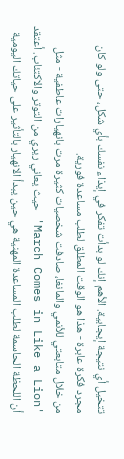تتخيل أي نتيجة إيجابية. الأهم إنك لو بدأت تفكر في إيذاء نفسك بأي شكل، حتى ولو كان مجرد فكرة عابرة - هذا هو الوقت المطلق لطلب مساعدة فورية.
من خلال متابعتي للأنمي والمانغا، صادفت شخصيات كثيرة مرت بانهيارات عاطفية - مثل 'March Comes in Like a Lion' حيث يعاني ريري من التوتر والاكتئاب. أعتقد أن اللحظة الحاسمة لطلب المساعدة المهنية هي حين يبدأ الانهيار بالتأثير على حياتك اليومية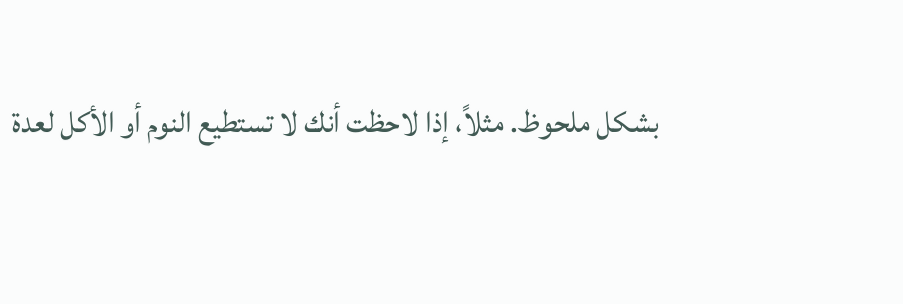بشكل ملحوظ. مثلاً، إذا لاحظت أنك لا تستطيع النوم أو الأكل لعدة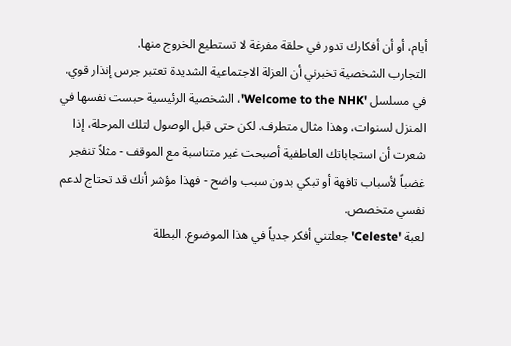أيام، أو أن أفكارك تدور في حلقة مفرغة لا تستطيع الخروج منها.
التجارب الشخصية تخبرني أن العزلة الاجتماعية الشديدة تعتبر جرس إنذار قوي. في مسلسل 'Welcome to the NHK'، الشخصية الرئيسية حبست نفسها في المنزل لسنوات، وهذا مثال متطرف. لكن حتى قبل الوصول لتلك المرحلة، إذا شعرت أن استجاباتك العاطفية أصبحت غير متناسبة مع الموقف - مثلاً تنفجر غضباً لأسباب تافهة أو تبكي بدون سبب واضح - فهذا مؤشر أنك قد تحتاج لدعم نفسي متخصص.
لعبة 'Celeste' جعلتني أفكر جدياً في هذا الموضوع. البطلة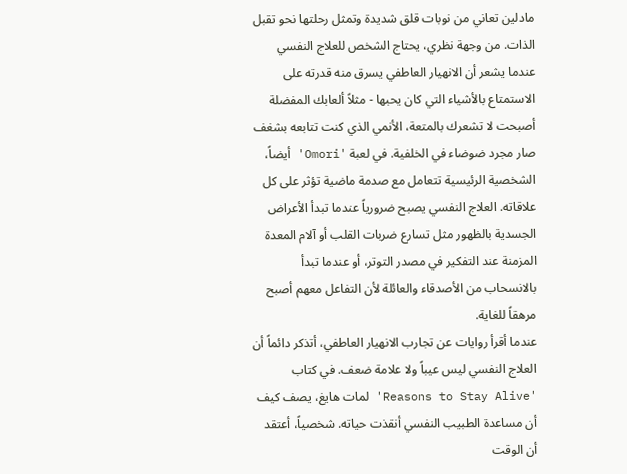مادلين تعاني من نوبات قلق شديدة وتمثل رحلتها نحو تقبل الذات. من وجهة نظري، يحتاج الشخص للعلاج النفسي عندما يشعر أن الانهيار العاطفي يسرق منه قدرته على الاستمتاع بالأشياء التي كان يحبها - مثلاً ألعابك المفضلة أصبحت لا تشعرك بالمتعة، الأنمي الذي كنت تتابعه بشغف صار مجرد ضوضاء في الخلفية. في لعبة 'Omori' أيضاً، الشخصية الرئيسية تتعامل مع صدمة ماضية تؤثر على كل علاقاته. العلاج النفسي يصبح ضرورياً عندما تبدأ الأعراض الجسدية بالظهور مثل تسارع ضربات القلب أو آلام المعدة المزمنة عند التفكير في مصدر التوتر، أو عندما تبدأ بالانسحاب من الأصدقاء والعائلة لأن التفاعل معهم أصبح مرهقاً للغاية.
عندما أقرأ روايات عن تجارب الانهيار العاطفي، أتذكر دائماً أن العلاج النفسي ليس عيباً ولا علامة ضعف. في كتاب 'Reasons to Stay Alive' لمات هايغ، يصف كيف أن مساعدة الطبيب النفسي أنقذت حياته. شخصياً، أعتقد أن الوقت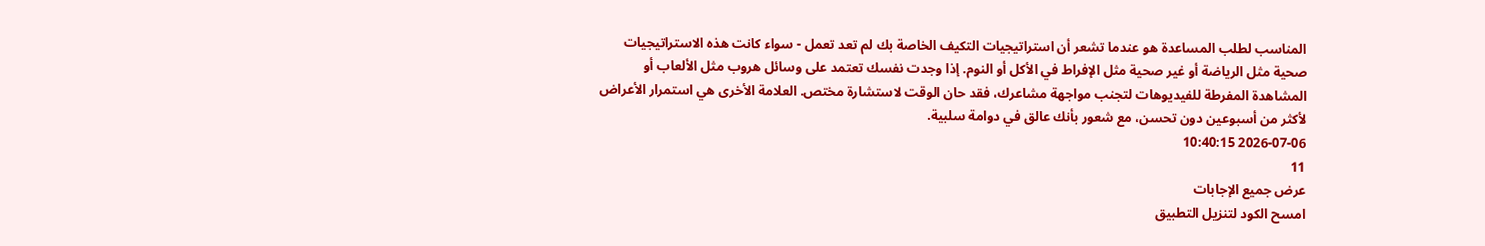المناسب لطلب المساعدة هو عندما تشعر أن استراتيجيات التكيف الخاصة بك لم تعد تعمل - سواء كانت هذه الاستراتيجيات صحية مثل الرياضة أو غير صحية مثل الإفراط في الأكل أو النوم. إذا وجدت نفسك تعتمد على وسائل هروب مثل الألعاب أو المشاهدة المفرطة للفيديوهات لتجنب مواجهة مشاعرك، فقد حان الوقت لاستشارة مختص. العلامة الأخرى هي استمرار الأعراض لأكثر من أسبوعين دون تحسن، مع شعور بأنك عالق في دوامة سلبية.
2026-07-06 10:40:15
11
عرض جميع الإجابات
امسح الكود لتنزيل التطبيق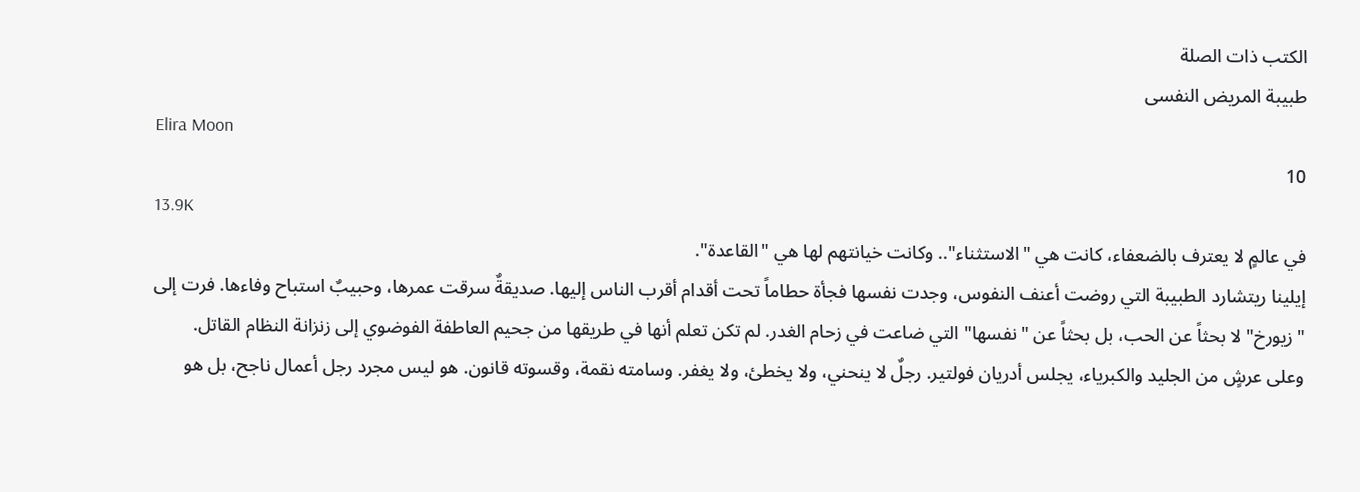الكتب ذات الصلة
طبيبة المريض النفسى
Elira Moon
10
13.9K
في عالمٍ لا يعترف بالضعفاء، كانت هي "الاستثناء".. وكانت خيانتهم لها هي "القاعدة".
إيلينا ريتشارد الطبيبة التي روضت أعنف النفوس، وجدت نفسها فجأة حطاماً تحت أقدام أقرب الناس إليها. صديقةٌ سرقت عمرها، وحبيبٌ استباح وفاءها. فرت إلى "زيورخ" لا بحثاً عن الحب، بل بحثاً عن "نفسها" التي ضاعت في زحام الغدر. لم تكن تعلم أنها في طريقها من جحيم العاطفة الفوضوي إلى زنزانة النظام القاتل.
وعلى عرشٍ من الجليد والكبرياء، يجلس أدريان فولتير. رجلٌ لا ينحني، ولا يخطئ، ولا يغفر. وسامته نقمة، وقسوته قانون. هو ليس مجرد رجل أعمال ناجح، بل هو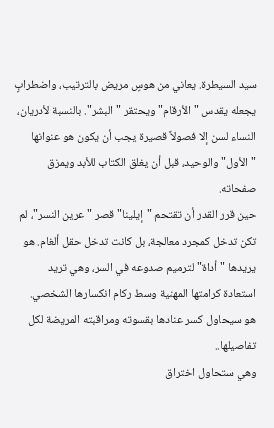سيد السيطرة. يعاني من هوسٍ مريض بالترتيب، واضطرابٍ يجعله يقدس "الأرقام" ويحتقر "البشر". بالنسبة لأدريان، النساء لسن إلا فصولاً قصيرة يجب أن يكون هو عنوانها "الأول" والوحيد، قبل أن يغلق الكتاب للأبد ويمزق صفحاته.
حين قرر القدر أن تقتحم "إيلينا" قصر "عرين النسر"، لم تكن تدخل كمجرد معالجة، بل كانت تدخل حقل ألغام. هو يريدها "أداة" لترميم صدوعه في السر، وهي تريد استعادة كرامتها المهنية وسط ركام انكسارها الشخصي.
هو سيحاول كسر عنادها بقسوته ومراقبته المريضة لكل تفاصيلها..
وهي ستحاول اختراق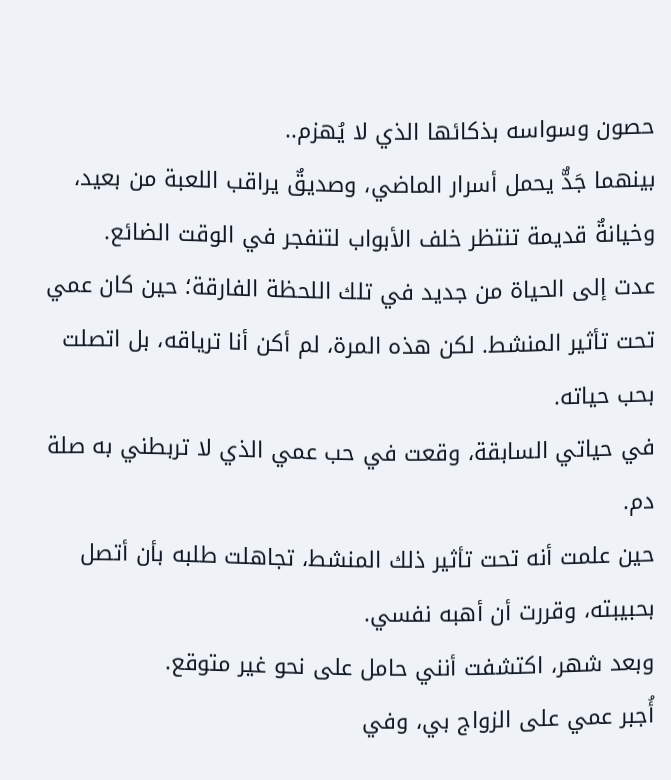حصون وسواسه بذكائها الذي لا يُهزم..
بينهما جَدٌّ يحمل أسرار الماضي، وصديقٌ يراقب اللعبة من بعيد، وخيانةٌ قديمة تنتظر خلف الأبواب لتنفجر في الوقت الضائع.
عدت إلى الحياة من جديد في تلك اللحظة الفارقة؛ حين كان عمي تحت تأثير المنشط. لكن هذه المرة، لم أكن أنا ترياقه، بل اتصلت بحب حياته.
في حياتي السابقة، وقعت في حب عمي الذي لا تربطني به صلة دم.
حين علمت أنه تحت تأثير ذلك المنشط، تجاهلت طلبه بأن أتصل بحبيبته، وقررت أن أهبه نفسي.
وبعد شهر، اكتشفت أنني حامل على نحو غير متوقع.
أُجبر عمي على الزواج بي، وفي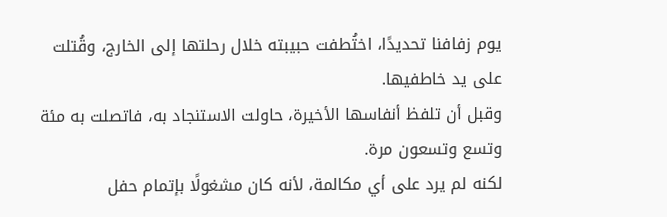يوم زفافنا تحديدًا، اختُطفت حبيبته خلال رحلتها إلى الخارج، وقُتلت على يد خاطفيها.
وقبل أن تلفظ أنفاسها الأخيرة، حاولت الاستنجاد به، فاتصلت به مئة وتسع وتسعون مرة.
لكنه لم يرد على أي مكالمة، لأنه كان مشغولًا بإتمام حفل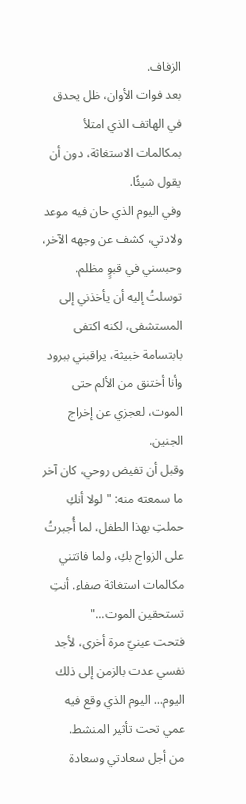الزفاف.
بعد فوات الأوان، ظل يحدق في الهاتف الذي امتلأ بمكالمات الاستغاثة، دون أن يقول شيئًا.
وفي اليوم الذي حان فيه موعد ولادتي، كشف عن وجهه الآخر، وحبسني في قبوٍ مظلم.
توسلتُ إليه أن يأخذني إلى المستشفى، لكنه اكتفى بابتسامة خبيثة، يراقبني ببرود وأنا أختنق من الألم حتى الموت، لعجزي عن إخراج الجنين.
وقبل أن تفيض روحي، كان آخر ما سمعته منه: "لولا أنكِ حملتِ بهذا الطفل، لما أُجبرتُ على الزواج بكِ، ولما فاتتني مكالمات استغاثة صفاء. أنتِ تستحقين الموت..."
فتحت عينيّ مرة أخرى، لأجد نفسي عدت بالزمن إلى ذلك اليوم... اليوم الذي وقع فيه عمي تحت تأثير المنشط.
من أجل سعادتي وسعادة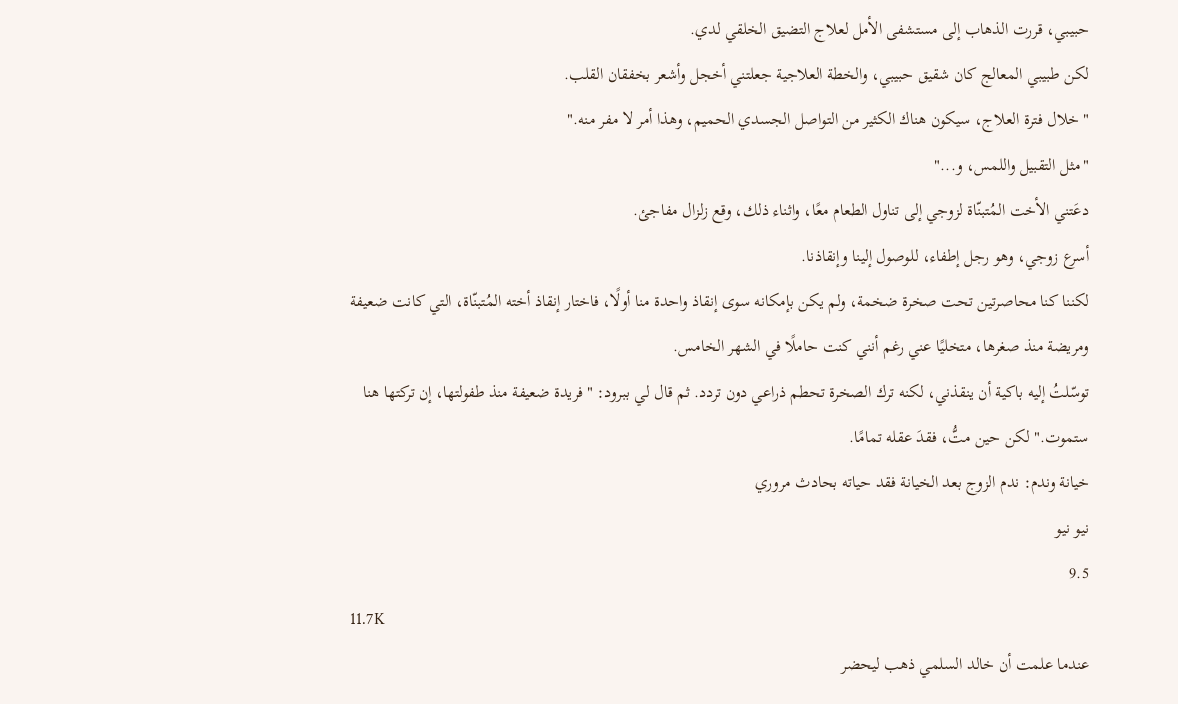حبيبي، قررت الذهاب إلى مستشفى الأمل لعلاج التضيق الخلقي لدي.
لكن طبيبي المعالج كان شقيق حبيبي، والخطة العلاجية جعلتني أخجل وأشعر بخفقان القلب.
"خلال فترة العلاج، سيكون هناك الكثير من التواصل الجسدي الحميم، وهذا أمر لا مفر منه."
"مثل التقبيل واللمس، و..."
دعَتني الأخت المُتبنّاة لزوجي إلى تناول الطعام معًا، واثناء ذلك، وقع زلزال مفاجئ.
أسرع زوجي، وهو رجل إطفاء، للوصول إلينا وإنقاذنا.
لكننا كنا محاصرتين تحت صخرة ضخمة، ولم يكن بإمكانه سوى إنقاذ واحدة منا أولًا، فاختار إنقاذ أخته المُتبنّاة، التي كانت ضعيفة ومريضة منذ صغرها، متخليًا عني رغم أنني كنت حاملًا في الشهر الخامس.
توسّلتُ إليه باكية أن ينقذني، لكنه ترك الصخرة تحطم ذراعي دون تردد. ثم قال لي ببرود: "فريدة ضعيفة منذ طفولتها، إن تركتها هنا ستموت." لكن حين متُّ، فقدَ عقله تمامًا.
خيانة وندم: ندم الزوج بعد الخيانة فقد حياته بحادث مروري
نيو نيو
9.5
11.7K
عندما علمت أن خالد السلمي ذهب ليحضر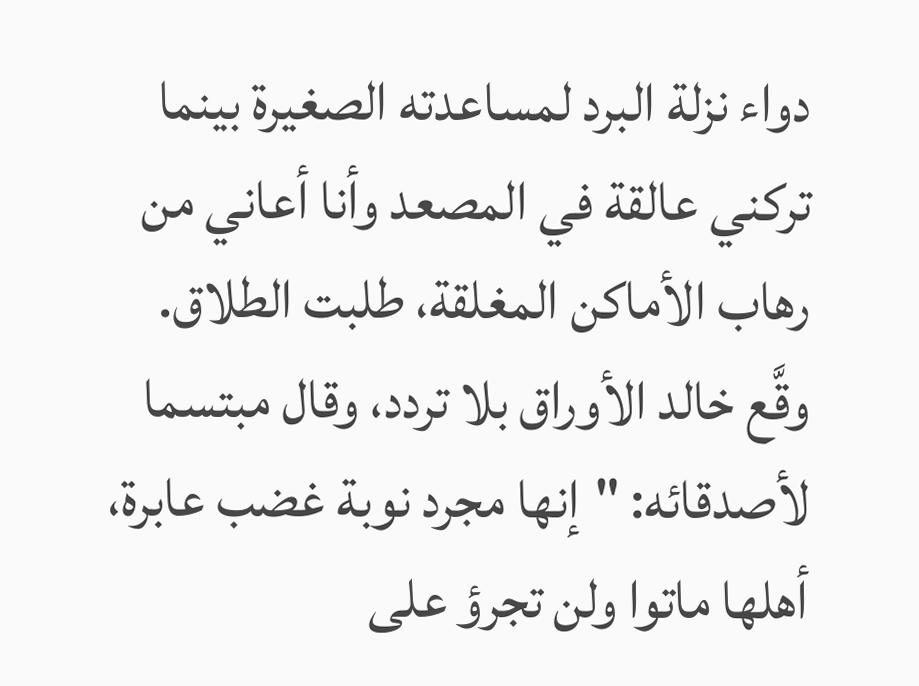دواء نزلة البرد لمساعدته الصغيرة بينما تركني عالقة في المصعد وأنا أعاني من رهاب الأماكن المغلقة، طلبت الطلاق.
وقَّع خالد الأوراق بلا تردد، وقال مبتسما لأصدقائه: "إنها مجرد نوبة غضب عابرة، أهلها ماتوا ولن تجرؤ على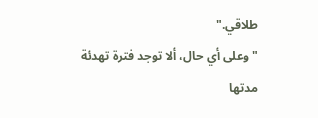طلاقي."
"وعلى أي حال، ألا توجد فترة تهدئة مدتها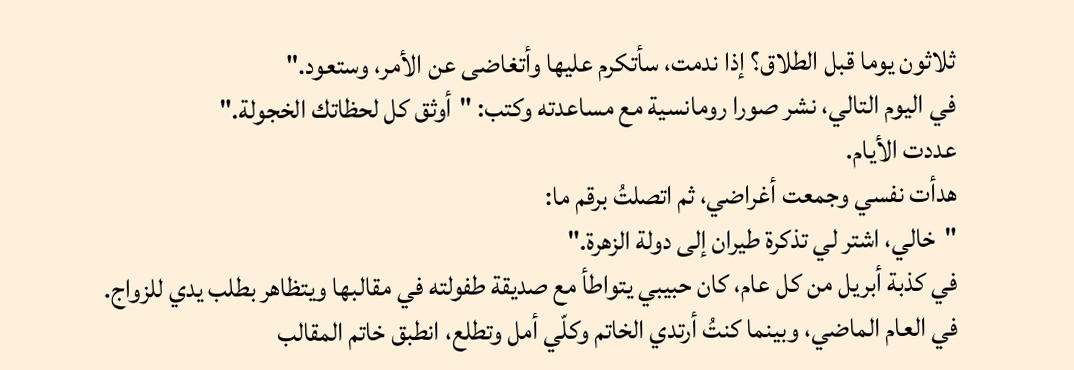ثلاثون يوما قبل الطلاق؟ إذا ندمت، سأتكرم عليها وأتغاضى عن الأمر، وستعود."
في اليوم التالي، نشر صورا رومانسية مع مساعدته وكتب: "أوثق كل لحظاتك الخجولة."
عددت الأيام.
هدأت نفسي وجمعت أغراضي، ثم اتصلتُ برقم ما:
"خالي، اشتر لي تذكرة طيران إلى دولة الزهرة."
في كذبة أبريل من كل عام، كان حبيبي يتواطأ مع صديقة طفولته في مقالبها ويتظاهر بطلب يدي للزواج.
في العام الماضي، وبينما كنتُ أرتدي الخاتم وكلّي أمل وتطلع، انطبق خاتم المقالب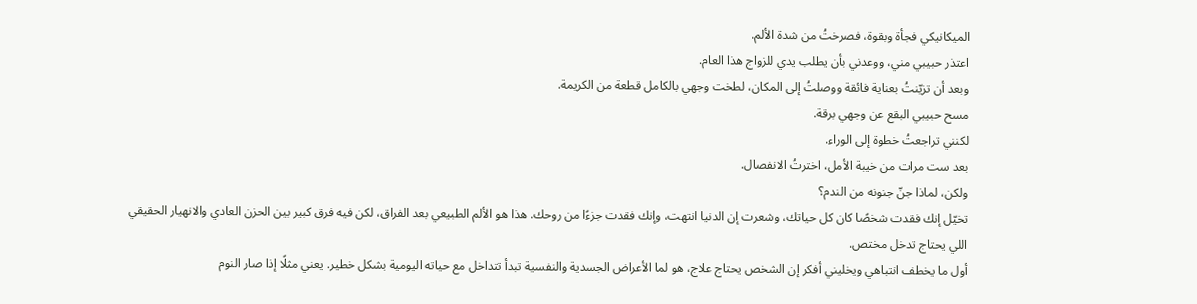الميكانيكي فجأة وبقوة، فصرختُ من شدة الألم.
اعتذر حبيبي مني، ووعدني بأن يطلب يدي للزواج هذا العام.
وبعد أن تزيّنتُ بعناية فائقة ووصلتُ إلى المكان، لطخت وجهي بالكامل قطعة من الكريمة.
مسح حبيبي البقع عن وجهي برقة.
لكنني تراجعتُ خطوة إلى الوراء.
بعد ست مرات من خيبة الأمل، اخترتُ الانفصال.
ولكن، لماذا جنّ جنونه من الندم؟
تخيّل إنك فقدت شخصًا كان كل حياتك، وشعرت إن الدنيا انتهت، وإنك فقدت جزءًا من روحك. هذا هو الألم الطبيعي بعد الفراق، لكن فيه فرق كبير بين الحزن العادي والانهيار الحقيقي اللي يحتاج تدخل مختص.
أول ما يخطف انتباهي ويخليني أفكر إن الشخص يحتاج علاج، هو لما الأعراض الجسدية والنفسية تبدأ تتداخل مع حياته اليومية بشكل خطير. يعني مثلًا إذا صار النوم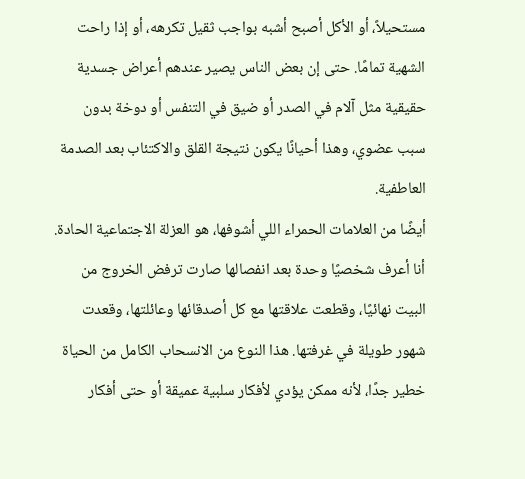مستحيلاً، أو الأكل أصبح أشبه بواجب ثقيل تكرهه، أو إذا راحت الشهية تمامًا. حتى إن بعض الناس يصير عندهم أعراض جسدية حقيقية مثل آلام في الصدر أو ضيق في التنفس أو دوخة بدون سبب عضوي، وهذا أحيانًا يكون نتيجة القلق والاكتئاب بعد الصدمة العاطفية.
أيضًا من العلامات الحمراء اللي أشوفها، هو العزلة الاجتماعية الحادة. أنا أعرف شخصيًا وحدة بعد انفصالها صارت ترفض الخروج من البيت نهائيًا، وقطعت علاقتها مع كل أصدقائها وعائلتها، وقعدت شهور طويلة في غرفتها. هذا النوع من الانسحاب الكامل من الحياة خطير جدًا، لأنه ممكن يؤدي لأفكار سلبية عميقة أو حتى أفكار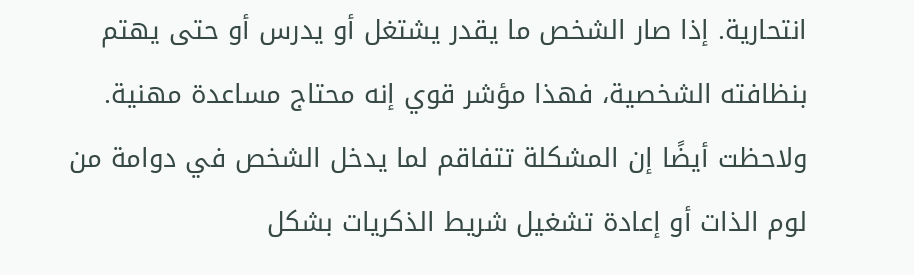انتحارية. إذا صار الشخص ما يقدر يشتغل أو يدرس أو حتى يهتم بنظافته الشخصية، فهذا مؤشر قوي إنه محتاج مساعدة مهنية.
ولاحظت أيضًا إن المشكلة تتفاقم لما يدخل الشخص في دوامة من لوم الذات أو إعادة تشغيل شريط الذكريات بشكل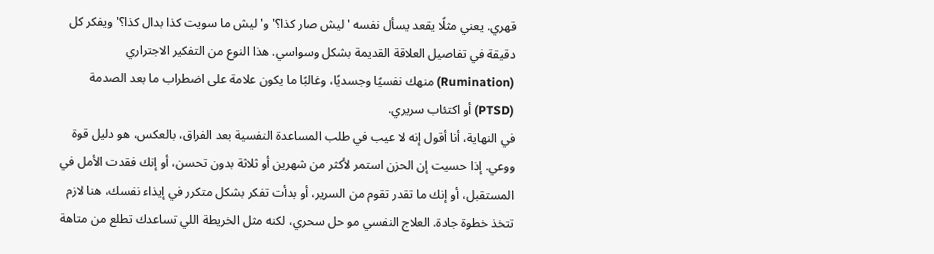قهري. يعني مثلًا يقعد يسأل نفسه 'ليش صار كذا؟' و'ليش ما سويت كذا بدال كذا؟' ويفكر كل دقيقة في تفاصيل العلاقة القديمة بشكل وسواسي. هذا النوع من التفكير الاجتراري (Rumination) منهك نفسيًا وجسديًا، وغالبًا ما يكون علامة على اضطراب ما بعد الصدمة (PTSD) أو اكتئاب سريري.
في النهاية، أنا أقول إنه لا عيب في طلب المساعدة النفسية بعد الفراق، بالعكس، هو دليل قوة ووعي. إذا حسيت إن الحزن استمر لأكثر من شهرين أو ثلاثة بدون تحسن، أو إنك فقدت الأمل في المستقبل، أو إنك ما تقدر تقوم من السرير، أو بدأت تفكر بشكل متكرر في إيذاء نفسك، هنا لازم تتخذ خطوة جادة. العلاج النفسي مو حل سحري، لكنه مثل الخريطة اللي تساعدك تطلع من متاهة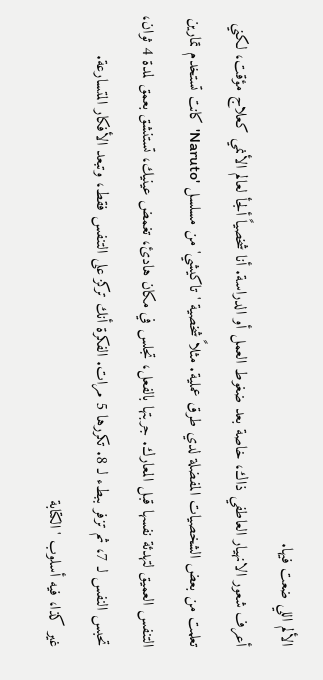الألم اللي ضعت فيها.
أعرف شعور الانهيار العاطفي ذاك، خاصة بعد ضغوط العمل أو الدراسة. أنا شخصياً ألجأ لعالم الأنمي كعلاج مؤقت، لكني تعلمت من بعض الشخصيات المفضلة لدي طرق عملية. مثلاً شخصية 'تاكيشي' من مسلسل 'Naruto' كانت تستخدم تمارين التنفس العميق لتهدئة نفسها قبل المعارك. جربتها بالفعل، تجلس في مكان هادئ، تغمض عينيك، تستنشق بعمق لمدة 4 ثوان، تحبس النفس لـ 7، ثم تزفر ببطء لـ 8. تكررها 5 مرات. الفكرة أنك تركز على التنفس فقط، وتبعد الأفكار المتسارعة.
غير كذا، فيه أسلوب 'الكتابة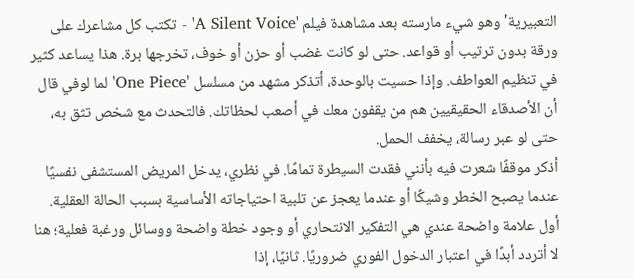التعبيرية' وهو شيء مارسته بعد مشاهدة فيلم 'A Silent Voice' - تكتب كل مشاعرك على ورقة بدون ترتيب أو قواعد. حتى لو كانت غضب أو حزن أو خوف، تخرجها برة. هذا يساعد كثير في تنظيم العواطف. وإذا حسيت بالوحدة، أتذكر مشهد من مسلسل 'One Piece' لما لوفي قال أن الأصدقاء الحقيقيين هم من يقفون معك في أصعب لحظاتك. فالتحدث مع شخص تثق به، حتى لو عبر رسالة، يخفف الحمل.
أذكر موقفًا شعرت فيه بأنني فقدت السيطرة تمامًا. في نظري، يدخل المريض المستشفى نفسيًا عندما يصبح الخطر وشيكًا أو عندما يعجز عن تلبية احتياجاته الأساسية بسبب الحالة العقلية.
أول علامة واضحة عندي هي التفكير الانتحاري أو وجود خطة واضحة ووسائل ورغبة فعلية؛ هنا لا أتردد أبدًا في اعتبار الدخول الفوري ضروريًا. ثانيًا، إذا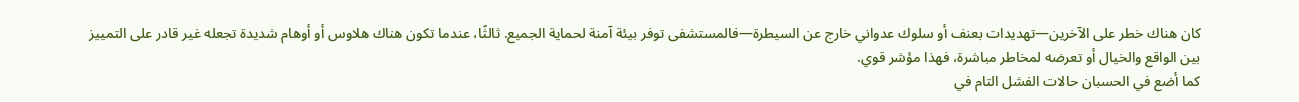كان هناك خطر على الآخرين—تهديدات بعنف أو سلوك عدواني خارج عن السيطرة—فالمستشفى توفر بيئة آمنة لحماية الجميع. ثالثًا، عندما تكون هناك هلاوس أو أوهام شديدة تجعله غير قادر على التمييز بين الواقع والخيال أو تعرضه لمخاطر مباشرة، فهذا مؤشر قوي.
كما أضع في الحسبان حالات الفشل التام في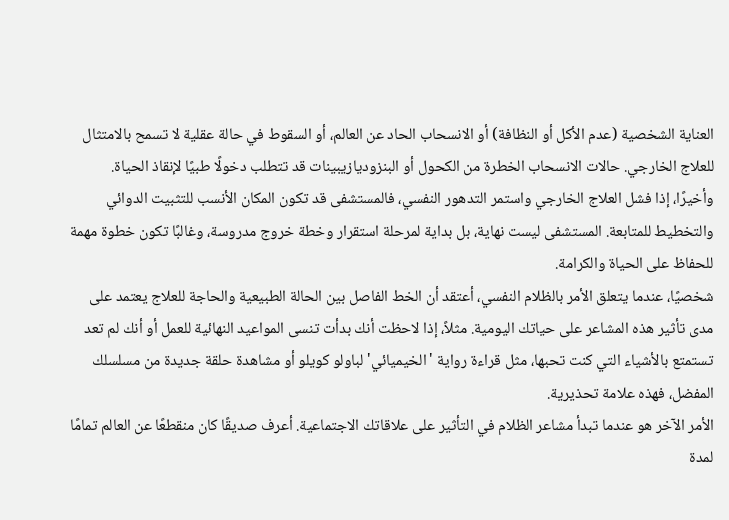العناية الشخصية (عدم الأكل أو النظافة) أو الانسحاب الحاد عن العالم، أو السقوط في حالة عقلية لا تسمح بالامتثال للعلاج الخارجي. حالات الانسحاب الخطرة من الكحول أو البنزوديازيبينات قد تتطلب دخولًا طبيًا لإنقاذ الحياة. وأخيرًا، إذا فشل العلاج الخارجي واستمر التدهور النفسي، فالمستشفى قد تكون المكان الأنسب للتثبيت الدوائي والتخطيط للمتابعة. المستشفى ليست نهاية، بل بداية لمرحلة استقرار وخطة خروج مدروسة، وغالبًا تكون خطوة مهمة للحفاظ على الحياة والكرامة.
شخصيًا، عندما يتعلق الأمر بالظلام النفسي، أعتقد أن الخط الفاصل بين الحالة الطبيعية والحاجة للعلاج يعتمد على مدى تأثير هذه المشاعر على حياتك اليومية. مثلاً، إذا لاحظت أنك بدأت تنسى المواعيد النهائية للعمل أو أنك لم تعد تستمتع بالأشياء التي كنت تحبها، مثل قراءة رواية 'الخيميائي' لباولو كويلو أو مشاهدة حلقة جديدة من مسلسلك المفضل، فهذه علامة تحذيرية.
الأمر الآخر هو عندما تبدأ مشاعر الظلام في التأثير على علاقاتك الاجتماعية. أعرف صديقًا كان منقطعًا عن العالم تمامًا لمدة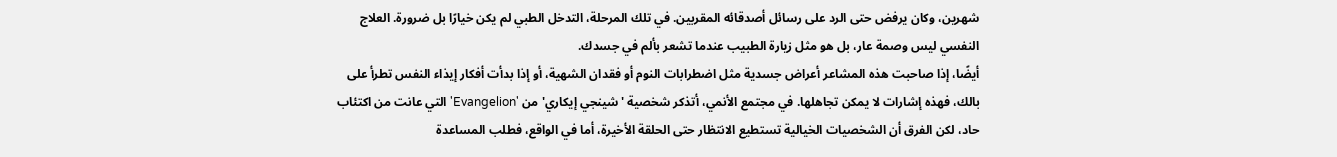شهرين، وكان يرفض حتى الرد على رسائل أصدقائه المقربين. في تلك المرحلة، التدخل الطبي لم يكن خيارًا بل ضرورة. العلاج النفسي ليس وصمة عار، بل هو مثل زيارة الطبيب عندما تشعر بألم في جسدك.
أيضًا، إذا صاحبت هذه المشاعر أعراض جسدية مثل اضطرابات النوم أو فقدان الشهية، أو إذا بدأت أفكار إيذاء النفس تطرأ على بالك، فهذه إشارات لا يمكن تجاهلها. في مجتمع الأنمي، أتذكر شخصية 'شينجي إيكاري' من 'Evangelion' التي عانت من اكتئاب حاد، لكن الفرق أن الشخصيات الخيالية تستطيع الانتظار حتى الحلقة الأخيرة، أما في الواقع، فطلب المساعدة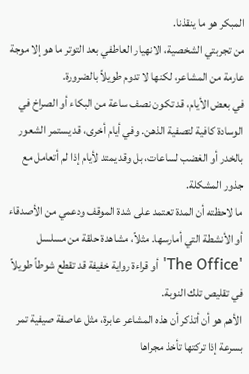المبكر هو ما ينقذنا.
من تجربتي الشخصية، الانهيار العاطفي بعد التوتر ما هو إلا موجة عارمة من المشاعر، لكنها لا تدوم طويلاً بالضرورة.
في بعض الأيام، قد تكون نصف ساعة من البكاء أو الصراخ في الوسادة كافية لتصفية الذهن. وفي أيام أخرى، قد يستمر الشعور بالخدر أو الغضب لساعات، بل وقد يمتد لأيام إذا لم أتعامل مع جذور المشكلة.
ما لاحظته أن المدة تعتمد على شدة الموقف ودعمي من الأصدقاء أو الأنشطة التي أمارسها. مثلاً، مشاهدة حلقة من مسلسل 'The Office' أو قراءة رواية خفيفة قد تقطع شوطاً طويلاً في تقليص تلك النوبة.
الأهم هو أن أتذكر أن هذه المشاعر عابرة، مثل عاصفة صيفية تمر بسرعة إذا تركتها تأخذ مجراها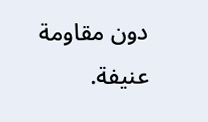دون مقاومة عنيفة.